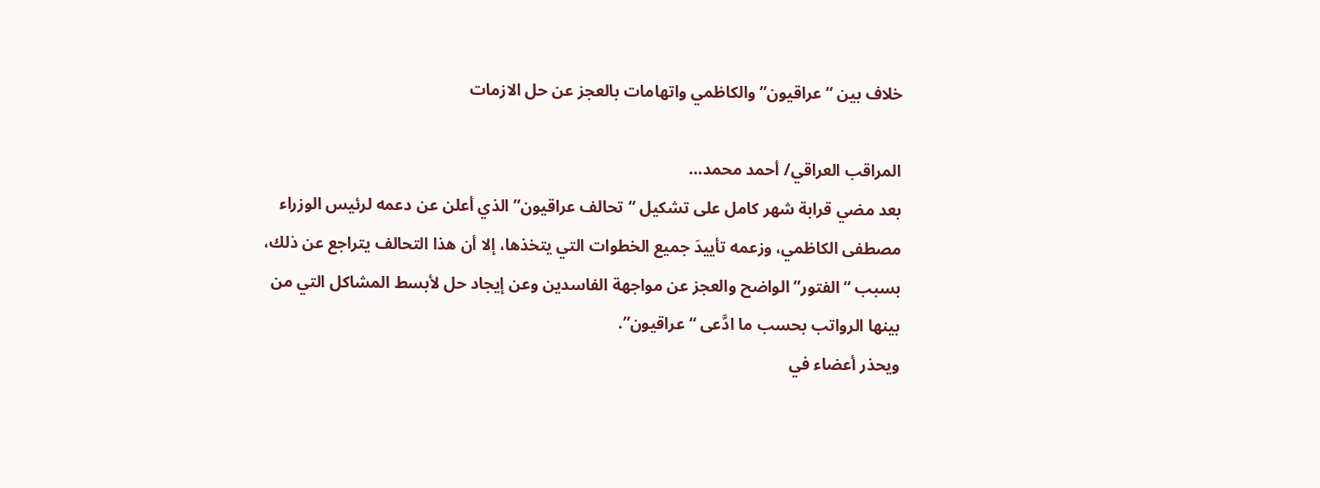خلاف بين “عراقيون” والكاظمي واتهامات بالعجز عن حل الازمات

المراقب العراقي/ أحمد محمد…
بعد مضي قرابة شهر كامل على تشكيل “تحالف عراقيون” الذي أعلن عن دعمه لرئيس الوزراء مصطفى الكاظمي، وزعمه تأييدَ جميع الخطوات التي يتخذها، إلا أن هذا التحالف يتراجع عن ذلك، بسبب “الفتور” الواضح والعجز عن مواجهة الفاسدين وعن إيجاد حل لأبسط المشاكل التي من بينها الرواتب بحسب ما ادَّعى “عراقيون”.
ويحذر أعضاء في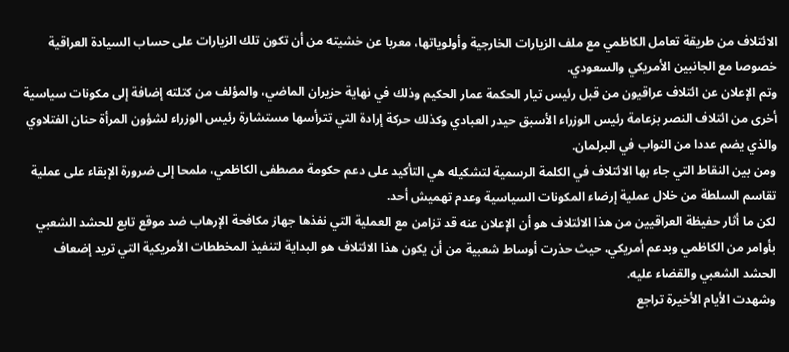الائتلاف من طريقة تعامل الكاظمي مع ملف الزيارات الخارجية وأولوياتها، معربا عن خشيته من أن تكون تلك الزيارات على حساب السيادة العراقية خصوصا مع الجانبين الأمريكي والسعودي.
وتم الإعلان عن ائتلاف عراقيون من قبل رئيس تيار الحكمة عمار الحكيم وذلك في نهاية حزيران الماضي، والمؤلف من كتلته إضافة إلى مكونات سياسية أخرى من ائتلاف النصر بزعامة رئيس الوزراء الأسبق حيدر العبادي وكذلك حركة إرادة التي تترأسها مستشارة رئيس الوزراء لشؤون المرأة حنان الفتلاوي والذي يضم عددا من النواب في البرلمان.
ومن بين النقاط التي جاء بها الائتلاف في الكلمة الرسمية لتشكيله هي التأكيد على دعم حكومة مصطفى الكاظمي، ملمحا إلى ضرورة الإبقاء على عملية تقاسم السلطة من خلال عملية إرضاء المكونات السياسية وعدم تهميش أحد.
لكن ما أثار حفيظة العراقيين من هذا الائتلاف هو أن الإعلان عنه قد تزامن مع العملية التي نفذها جهاز مكافحة الإرهاب ضد موقع تابع للحشد الشعبي بأوامر من الكاظمي وبدعم أمريكي، حيث حذرت أوساط شعبية من أن يكون هذا الائتلاف هو البداية لتنفيذ المخططات الأمريكية التي تريد إضعاف الحشد الشعبي والقضاء عليه.
وشهدت الأيام الأخيرة تراجع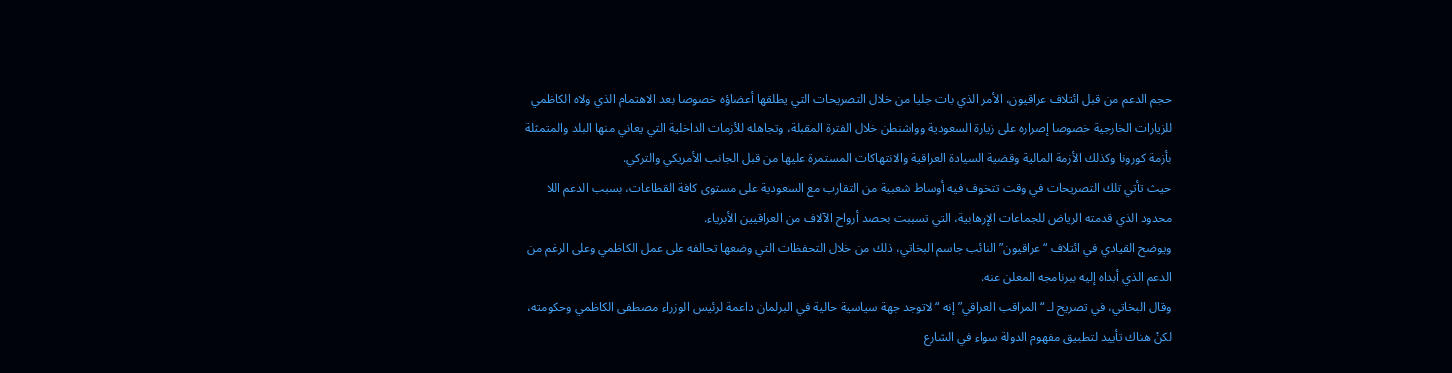حجم الدعم من قبل ائتلاف عراقيون، الأمر الذي بات جليا من خلال التصريحات التي يطلقها أعضاؤه خصوصا بعد الاهتمام الذي ولاه الكاظمي للزيارات الخارجية خصوصا إصراره على زيارة السعودية وواشنطن خلال الفترة المقبلة، وتجاهله للأزمات الداخلية التي يعاني منها البلد والمتمثلة بأزمة كورونا وكذلك الأزمة المالية وقضية السيادة العراقية والانتهاكات المستمرة عليها من قبل الجانب الأمريكي والتركي.
حيث تأتي تلك التصريحات في وقت تتخوف فيه أوساط شعبية من التقارب مع السعودية على مستوى كافة القطاعات، بسبب الدعم اللا محدود الذي قدمته الرياض للجماعات الإرهابية، التي تسببت بحصد أرواح الآلاف من العراقيين الأبرياء.
ويوضح القيادي في ائتلاف “عراقيون” النائب جاسم البخاتي، ذلك من خلال التحفظات التي وضعها تحالفه على عمل الكاظمي وعلى الرغم من الدعم الذي أبداه إليه ببرنامجه المعلن عنه.
وقال البخاتي، في تصريح لـ “المراقب العراقي” إنه “لاتوجد جهة سياسية حالية في البرلمان داعمة لرئيس الوزراء مصطفى الكاظمي وحكومته، لكنْ هناك تأييد لتطبيق مفهوم الدولة سواء في الشارع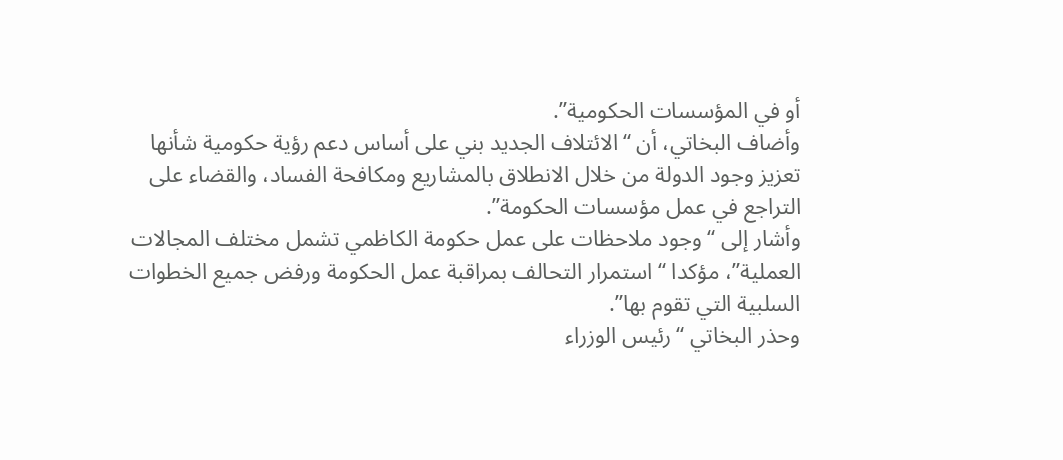أو في المؤسسات الحكومية”.
وأضاف البخاتي، أن “الائتلاف الجديد بني على أساس دعم رؤية حكومية شأنها تعزيز وجود الدولة من خلال الانطلاق بالمشاريع ومكافحة الفساد، والقضاء على التراجع في عمل مؤسسات الحكومة”.
وأشار إلى “وجود ملاحظات على عمل حكومة الكاظمي تشمل مختلف المجالات العملية”، مؤكدا “استمرار التحالف بمراقبة عمل الحكومة ورفض جميع الخطوات السلبية التي تقوم بها”.
وحذر البخاتي “رئيس الوزراء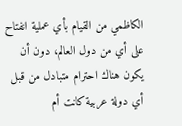الكاظمي من القيام بأي عملية انفتاح على أي من دول العالم، دون أن يكون هناك احترام متبادل من قبل أي دولة عربية كانت أم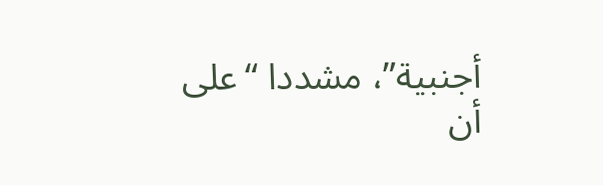أجنبية”، مشددا “على أن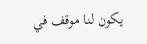يكون لنا موقف في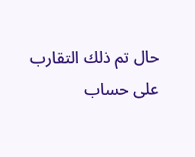حال تم ذلك التقارب على حساب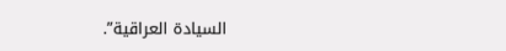السيادة العراقية”.